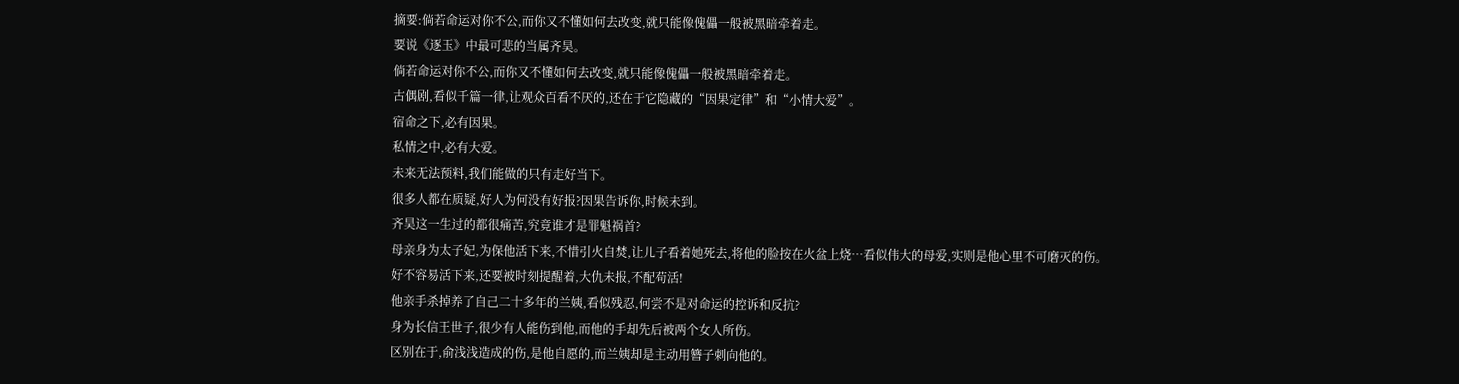摘要:倘若命运对你不公,而你又不懂如何去改变,就只能像傀儡一般被黑暗牵着走。
要说《逐玉》中最可悲的当属齐昊。
倘若命运对你不公,而你又不懂如何去改变,就只能像傀儡一般被黑暗牵着走。
古偶剧,看似千篇一律,让观众百看不厌的,还在于它隐藏的“因果定律”和“小情大爱”。
宿命之下,必有因果。
私情之中,必有大爱。
未来无法预料,我们能做的只有走好当下。
很多人都在质疑,好人为何没有好报?因果告诉你,时候未到。
齐昊这一生过的都很痛苦,究竟谁才是罪魁祸首?
母亲身为太子妃,为保他活下来,不惜引火自焚,让儿子看着她死去,将他的脸按在火盆上烧…看似伟大的母爱,实则是他心里不可磨灭的伤。
好不容易活下来,还要被时刻提醒着,大仇未报,不配苟活!
他亲手杀掉养了自己二十多年的兰姨,看似残忍,何尝不是对命运的控诉和反抗?
身为长信王世子,很少有人能伤到他,而他的手却先后被两个女人所伤。
区别在于,俞浅浅造成的伤,是他自愿的,而兰姨却是主动用簪子刺向他的。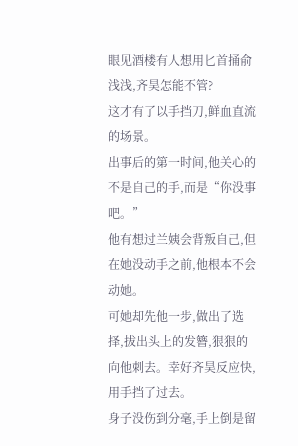眼见酒楼有人想用匕首捅俞浅浅,齐昊怎能不管?
这才有了以手挡刀,鲜血直流的场景。
出事后的第一时间,他关心的不是自己的手,而是“你没事吧。”
他有想过兰姨会背叛自己,但在她没动手之前,他根本不会动她。
可她却先他一步,做出了选择,拔出头上的发簪,狠狠的向他刺去。幸好齐昊反应快,用手挡了过去。
身子没伤到分毫,手上倒是留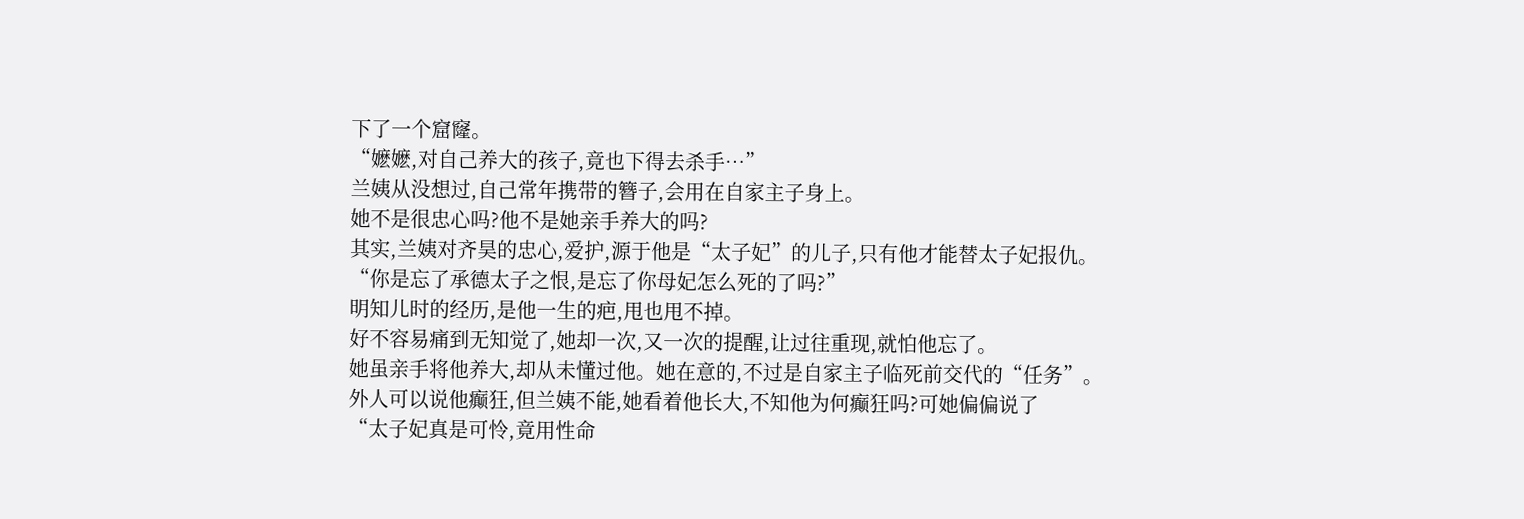下了一个窟窿。
“嬷嬷,对自己养大的孩子,竟也下得去杀手…”
兰姨从没想过,自己常年携带的簪子,会用在自家主子身上。
她不是很忠心吗?他不是她亲手养大的吗?
其实,兰姨对齐昊的忠心,爱护,源于他是“太子妃”的儿子,只有他才能替太子妃报仇。
“你是忘了承德太子之恨,是忘了你母妃怎么死的了吗?”
明知儿时的经历,是他一生的疤,甩也甩不掉。
好不容易痛到无知觉了,她却一次,又一次的提醒,让过往重现,就怕他忘了。
她虽亲手将他养大,却从未懂过他。她在意的,不过是自家主子临死前交代的“任务”。
外人可以说他癫狂,但兰姨不能,她看着他长大,不知他为何癫狂吗?可她偏偏说了
“太子妃真是可怜,竟用性命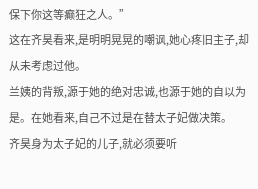保下你这等癫狂之人。”
这在齐昊看来,是明明晃晃的嘲讽,她心疼旧主子,却从未考虑过他。
兰姨的背叛,源于她的绝对忠诚,也源于她的自以为是。在她看来,自己不过是在替太子妃做决策。
齐昊身为太子妃的儿子,就必须要听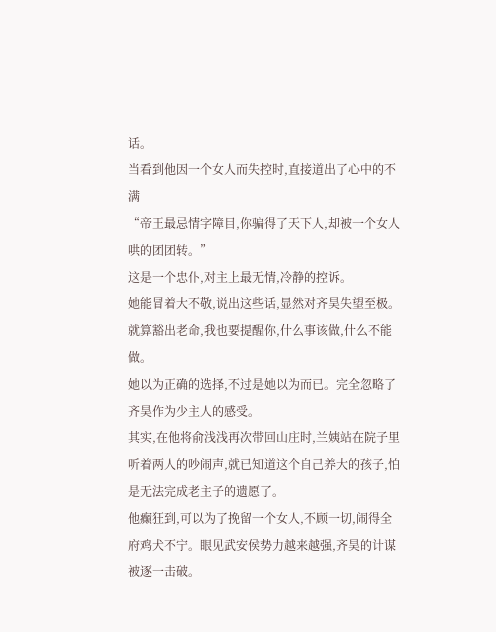话。
当看到他因一个女人而失控时,直接道出了心中的不满
“帝王最忌情字障目,你骗得了天下人,却被一个女人哄的团团转。”
这是一个忠仆,对主上最无情,冷静的控诉。
她能冒着大不敬,说出这些话,显然对齐昊失望至极。就算豁出老命,我也要提醒你,什么事该做,什么不能做。
她以为正确的选择,不过是她以为而已。完全忽略了齐昊作为少主人的感受。
其实,在他将俞浅浅再次带回山庄时,兰姨站在院子里听着两人的吵闹声,就已知道这个自己养大的孩子,怕是无法完成老主子的遗愿了。
他癫狂到,可以为了挽留一个女人,不顾一切,闹得全府鸡犬不宁。眼见武安侯势力越来越强,齐昊的计谋被逐一击破。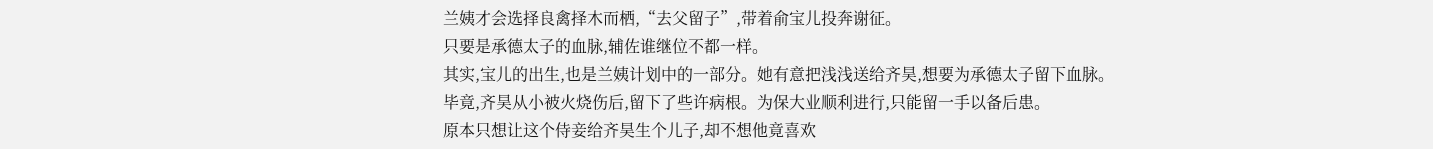兰姨才会选择良禽择木而栖,“去父留子”,带着俞宝儿投奔谢征。
只要是承德太子的血脉,辅佐谁继位不都一样。
其实,宝儿的出生,也是兰姨计划中的一部分。她有意把浅浅送给齐昊,想要为承德太子留下血脉。
毕竟,齐昊从小被火烧伤后,留下了些许病根。为保大业顺利进行,只能留一手以备后患。
原本只想让这个侍妾给齐昊生个儿子,却不想他竟喜欢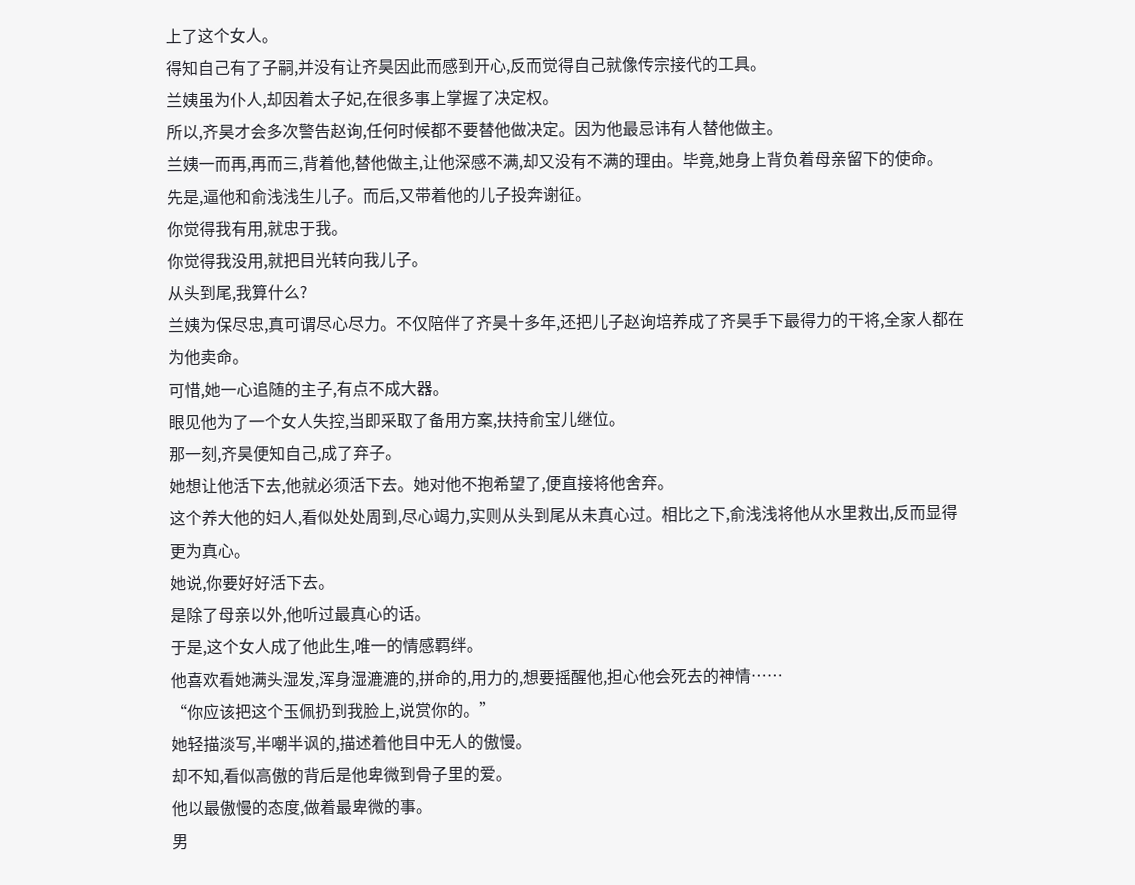上了这个女人。
得知自己有了子嗣,并没有让齐昊因此而感到开心,反而觉得自己就像传宗接代的工具。
兰姨虽为仆人,却因着太子妃,在很多事上掌握了决定权。
所以,齐昊才会多次警告赵询,任何时候都不要替他做决定。因为他最忌讳有人替他做主。
兰姨一而再,再而三,背着他,替他做主,让他深感不满,却又没有不满的理由。毕竟,她身上背负着母亲留下的使命。
先是,逼他和俞浅浅生儿子。而后,又带着他的儿子投奔谢征。
你觉得我有用,就忠于我。
你觉得我没用,就把目光转向我儿子。
从头到尾,我算什么?
兰姨为保尽忠,真可谓尽心尽力。不仅陪伴了齐昊十多年,还把儿子赵询培养成了齐昊手下最得力的干将,全家人都在为他卖命。
可惜,她一心追随的主子,有点不成大器。
眼见他为了一个女人失控,当即采取了备用方案,扶持俞宝儿继位。
那一刻,齐昊便知自己,成了弃子。
她想让他活下去,他就必须活下去。她对他不抱希望了,便直接将他舍弃。
这个养大他的妇人,看似处处周到,尽心竭力,实则从头到尾从未真心过。相比之下,俞浅浅将他从水里救出,反而显得更为真心。
她说,你要好好活下去。
是除了母亲以外,他听过最真心的话。
于是,这个女人成了他此生,唯一的情感羁绊。
他喜欢看她满头湿发,浑身湿漉漉的,拼命的,用力的,想要摇醒他,担心他会死去的神情……
“你应该把这个玉佩扔到我脸上,说赏你的。”
她轻描淡写,半嘲半讽的,描述着他目中无人的傲慢。
却不知,看似高傲的背后是他卑微到骨子里的爱。
他以最傲慢的态度,做着最卑微的事。
男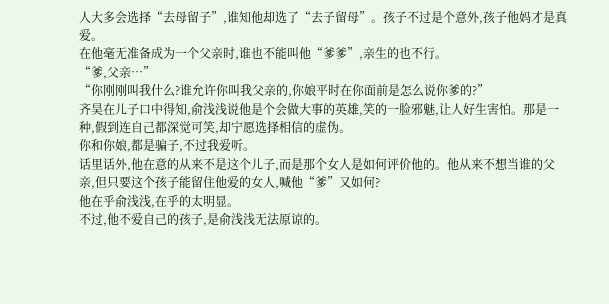人大多会选择“去母留子”,谁知他却选了“去子留母”。孩子不过是个意外,孩子他妈才是真爱。
在他毫无准备成为一个父亲时,谁也不能叫他“爹爹”,亲生的也不行。
“爹,父亲…”
“你刚刚叫我什么?谁允许你叫我父亲的,你娘平时在你面前是怎么说你爹的?”
齐昊在儿子口中得知,俞浅浅说他是个会做大事的英雄,笑的一脸邪魅,让人好生害怕。那是一种,假到连自己都深觉可笑,却宁愿选择相信的虚伪。
你和你娘,都是骗子,不过我爱听。
话里话外,他在意的从来不是这个儿子,而是那个女人是如何评价他的。他从来不想当谁的父亲,但只要这个孩子能留住他爱的女人,喊他“爹”又如何?
他在乎俞浅浅,在乎的太明显。
不过,他不爱自己的孩子,是俞浅浅无法原谅的。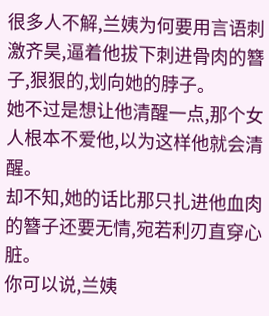很多人不解,兰姨为何要用言语刺激齐昊,逼着他拔下刺进骨肉的簪子,狠狠的,划向她的脖子。
她不过是想让他清醒一点,那个女人根本不爱他,以为这样他就会清醒。
却不知,她的话比那只扎进他血肉的簪子还要无情,宛若利刃直穿心脏。
你可以说,兰姨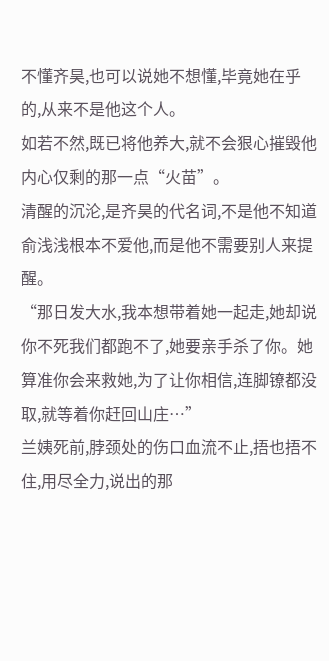不懂齐昊,也可以说她不想懂,毕竟她在乎的,从来不是他这个人。
如若不然,既已将他养大,就不会狠心摧毁他内心仅剩的那一点“火苗”。
清醒的沉沦,是齐昊的代名词,不是他不知道俞浅浅根本不爱他,而是他不需要别人来提醒。
“那日发大水,我本想带着她一起走,她却说你不死我们都跑不了,她要亲手杀了你。她算准你会来救她,为了让你相信,连脚镣都没取,就等着你赶回山庄…”
兰姨死前,脖颈处的伤口血流不止,捂也捂不住,用尽全力,说出的那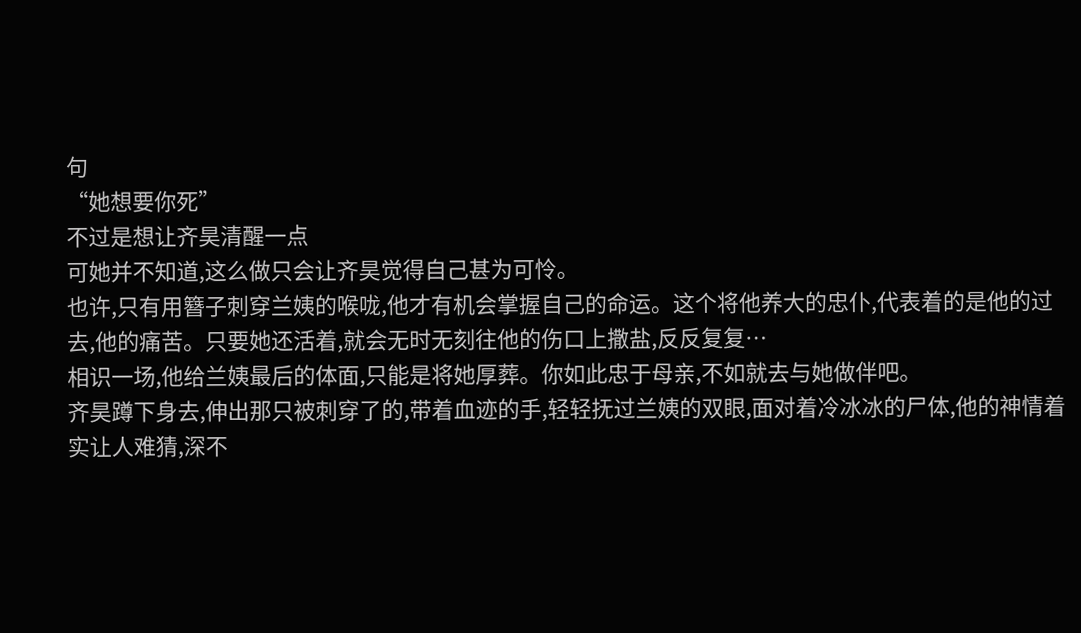句
“她想要你死”
不过是想让齐昊清醒一点
可她并不知道,这么做只会让齐昊觉得自己甚为可怜。
也许,只有用簪子刺穿兰姨的喉咙,他才有机会掌握自己的命运。这个将他养大的忠仆,代表着的是他的过去,他的痛苦。只要她还活着,就会无时无刻往他的伤口上撒盐,反反复复…
相识一场,他给兰姨最后的体面,只能是将她厚葬。你如此忠于母亲,不如就去与她做伴吧。
齐昊蹲下身去,伸出那只被刺穿了的,带着血迹的手,轻轻抚过兰姨的双眼,面对着冷冰冰的尸体,他的神情着实让人难猜,深不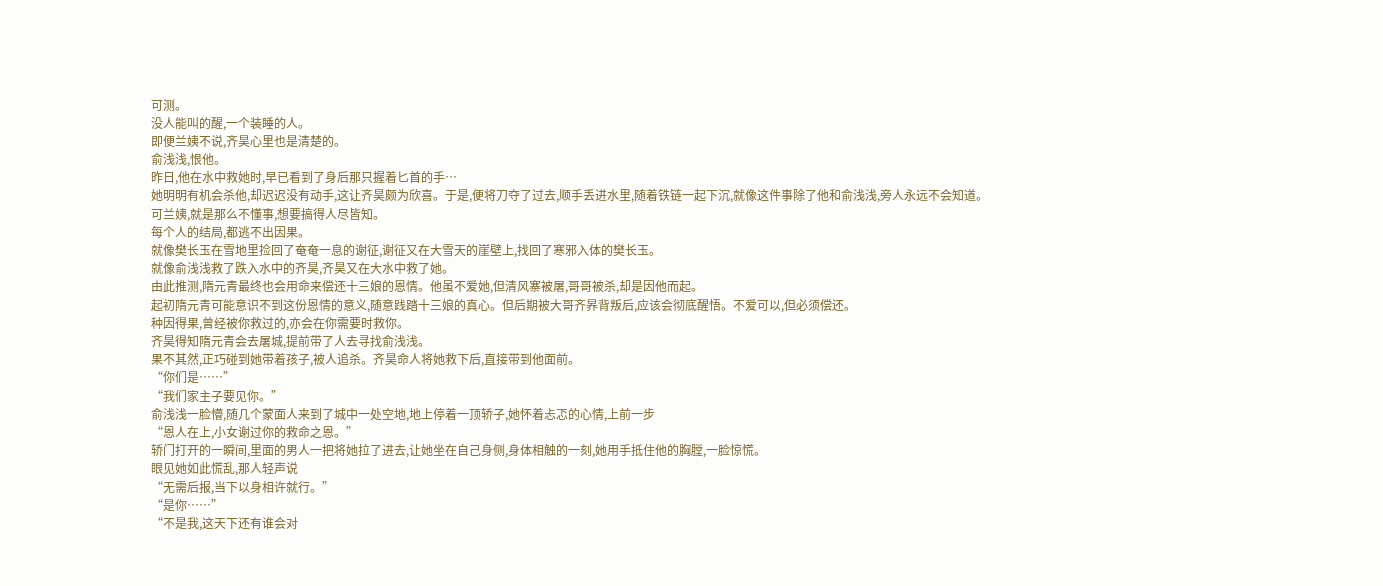可测。
没人能叫的醒,一个装睡的人。
即便兰姨不说,齐昊心里也是清楚的。
俞浅浅,恨他。
昨日,他在水中救她时,早已看到了身后那只握着匕首的手…
她明明有机会杀他,却迟迟没有动手,这让齐昊颇为欣喜。于是,便将刀夺了过去,顺手丢进水里,随着铁链一起下沉,就像这件事除了他和俞浅浅,旁人永远不会知道。
可兰姨,就是那么不懂事,想要搞得人尽皆知。
每个人的结局,都逃不出因果。
就像樊长玉在雪地里捡回了奄奄一息的谢征,谢征又在大雪天的崖壁上,找回了寒邪入体的樊长玉。
就像俞浅浅救了跌入水中的齐昊,齐昊又在大水中救了她。
由此推测,隋元青最终也会用命来偿还十三娘的恩情。他虽不爱她,但清风寨被屠,哥哥被杀,却是因他而起。
起初隋元青可能意识不到这份恩情的意义,随意践踏十三娘的真心。但后期被大哥齐昦背叛后,应该会彻底醒悟。不爱可以,但必须偿还。
种因得果,曾经被你救过的,亦会在你需要时救你。
齐昊得知隋元青会去屠城,提前带了人去寻找俞浅浅。
果不其然,正巧碰到她带着孩子,被人追杀。齐昊命人将她救下后,直接带到他面前。
“你们是……”
“我们家主子要见你。”
俞浅浅一脸懵,随几个蒙面人来到了城中一处空地,地上停着一顶轿子,她怀着忐忑的心情,上前一步
“恩人在上,小女谢过你的救命之恩。”
轿门打开的一瞬间,里面的男人一把将她拉了进去,让她坐在自己身侧,身体相触的一刻,她用手抵住他的胸膛,一脸惊慌。
眼见她如此慌乱,那人轻声说
“无需后报,当下以身相许就行。”
“是你……”
“不是我,这天下还有谁会对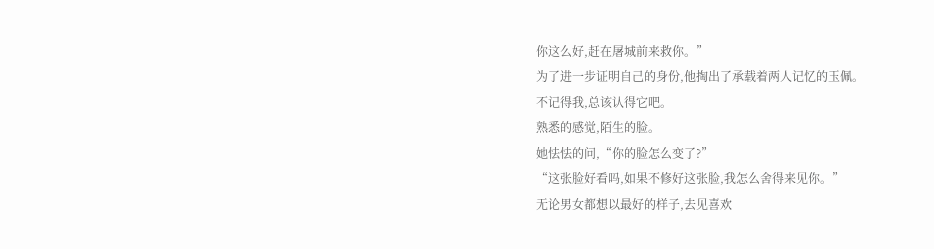你这么好,赶在屠城前来救你。”
为了进一步证明自己的身份,他掏出了承载着两人记忆的玉佩。
不记得我,总该认得它吧。
熟悉的感觉,陌生的脸。
她怯怯的问,“你的脸怎么变了?”
“这张脸好看吗,如果不修好这张脸,我怎么舍得来见你。”
无论男女都想以最好的样子,去见喜欢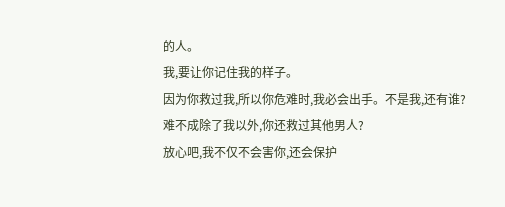的人。
我,要让你记住我的样子。
因为你救过我,所以你危难时,我必会出手。不是我,还有谁?难不成除了我以外,你还救过其他男人?
放心吧,我不仅不会害你,还会保护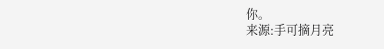你。
来源:手可摘月亮